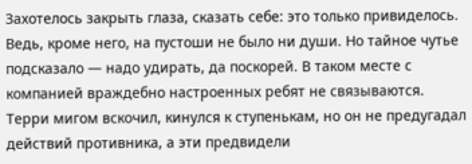Захотелось закрыть глаза, сказать себе: это только привиделось. Ведь, кроме него, на пустоши не было ни души. Но тайное чутье подсказало — надо удирать, да поскорей. В таком месте с компанией враждебно настроенных ребят не связываются. Терри мигом вскочил, кинулся к ступенькам, но он не предугадал действий противника, а эти предвидели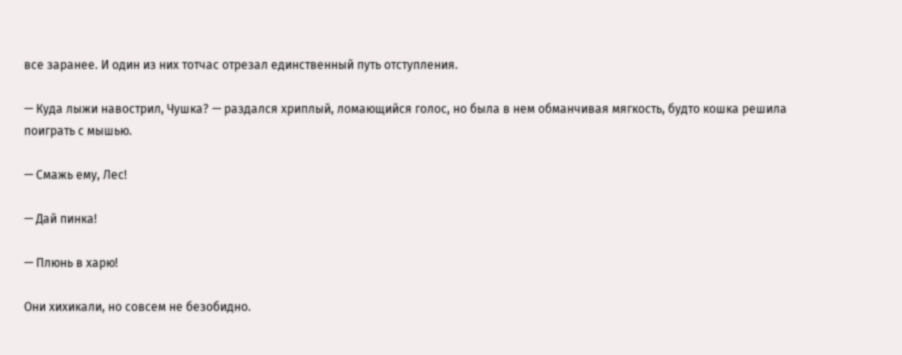все заранее. И один из них тотчас отрезал единственный путь отступления.

— Куда лыжи навострил, Чушка? — раздался хриплый, ломающийся голос, но была в нем обманчивая мягкость, будто кошка решила поиграть с мышью.

— Смажь ему, Лес!

— Дай пинка!

— Плюнь в харю!

Они хихикали, но совсем не безобидно.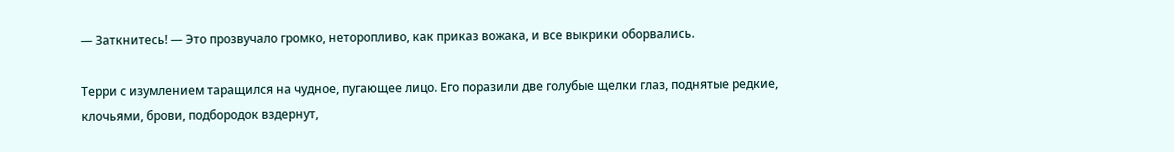— Заткнитесь! — Это прозвучало громко, неторопливо, как приказ вожака, и все выкрики оборвались.

Терри с изумлением таращился на чудное, пугающее лицо. Его поразили две голубые щелки глаз, поднятые редкие, клочьями, брови, подбородок вздернут,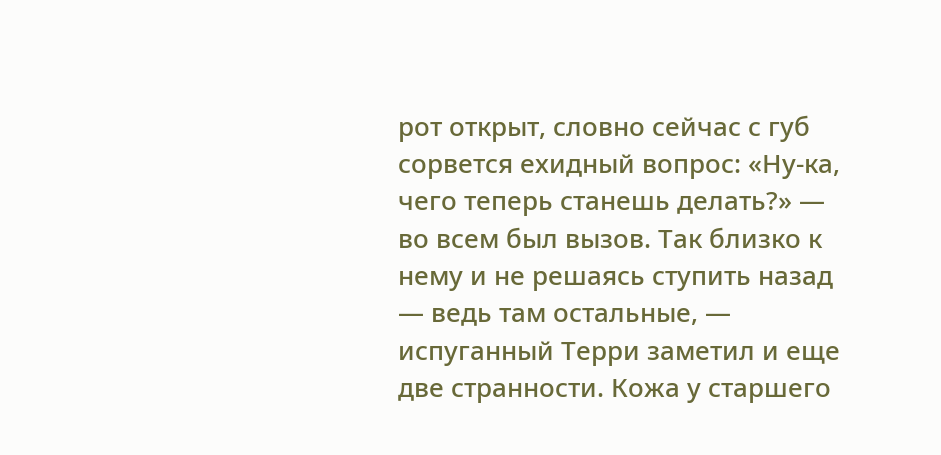рот открыт, словно сейчас с губ сорвется ехидный вопрос: «Ну-ка, чего теперь станешь делать?» — во всем был вызов. Так близко к нему и не решаясь ступить назад — ведь там остальные, — испуганный Терри заметил и еще две странности. Кожа у старшего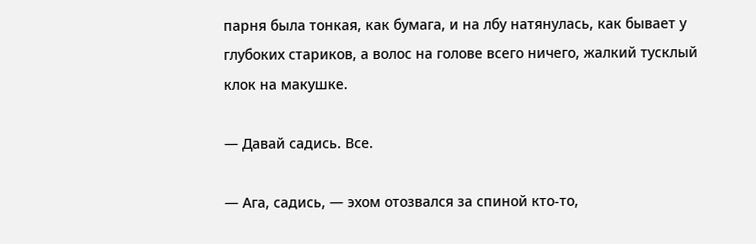парня была тонкая, как бумага, и на лбу натянулась, как бывает у глубоких стариков, а волос на голове всего ничего, жалкий тусклый клок на макушке.

— Давай садись. Все.

— Ага, садись, — эхом отозвался за спиной кто-то,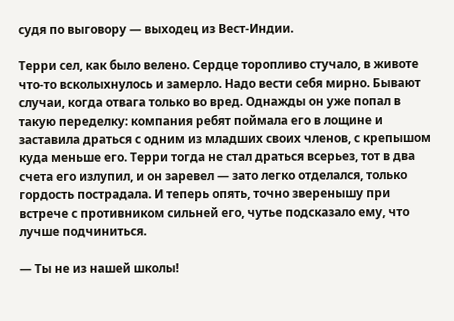судя по выговору — выходец из Вест-Индии.

Терри сел, как было велено. Сердце торопливо стучало, в животе что-то всколыхнулось и замерло. Надо вести себя мирно. Бывают случаи, когда отвага только во вред. Однажды он уже попал в такую переделку: компания ребят поймала его в лощине и заставила драться с одним из младших своих членов, с крепышом куда меньше его. Терри тогда не стал драться всерьез, тот в два счета его излупил, и он заревел — зато легко отделался, только гордость пострадала. И теперь опять, точно зверенышу при встрече с противником сильней его, чутье подсказало ему, что лучше подчиниться.

— Ты не из нашей школы!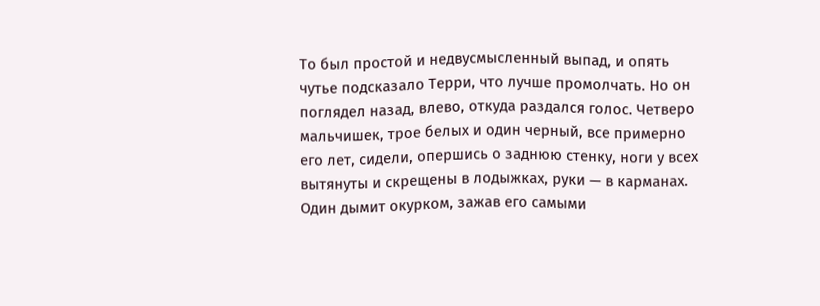То был простой и недвусмысленный выпад, и опять чутье подсказало Терри, что лучше промолчать. Но он поглядел назад, влево, откуда раздался голос. Четверо мальчишек, трое белых и один черный, все примерно его лет, сидели, опершись о заднюю стенку, ноги у всех вытянуты и скрещены в лодыжках, руки — в карманах. Один дымит окурком, зажав его самыми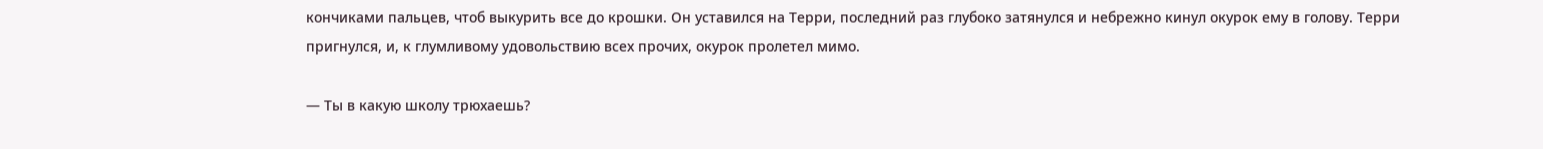кончиками пальцев, чтоб выкурить все до крошки. Он уставился на Терри, последний раз глубоко затянулся и небрежно кинул окурок ему в голову. Терри пригнулся, и, к глумливому удовольствию всех прочих, окурок пролетел мимо.

— Ты в какую школу трюхаешь?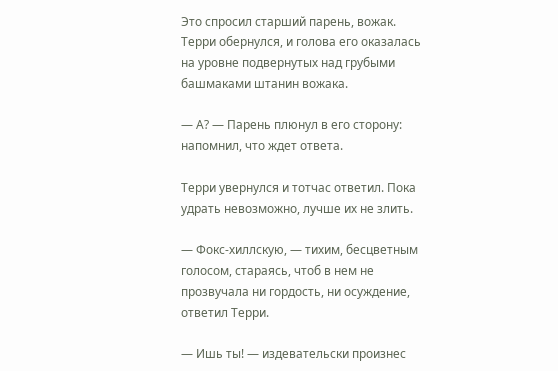Это спросил старший парень, вожак. Терри обернулся, и голова его оказалась на уровне подвернутых над грубыми башмаками штанин вожака.

— А? — Парень плюнул в его сторону: напомнил, что ждет ответа.

Терри увернулся и тотчас ответил. Пока удрать невозможно, лучше их не злить.

— Фокс-хиллскую, — тихим, бесцветным голосом, стараясь, чтоб в нем не прозвучала ни гордость, ни осуждение, ответил Терри.

— Ишь ты! — издевательски произнес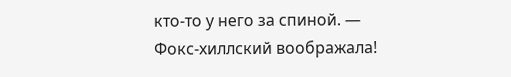кто-то у него за спиной. — Фокс-хиллский воображала!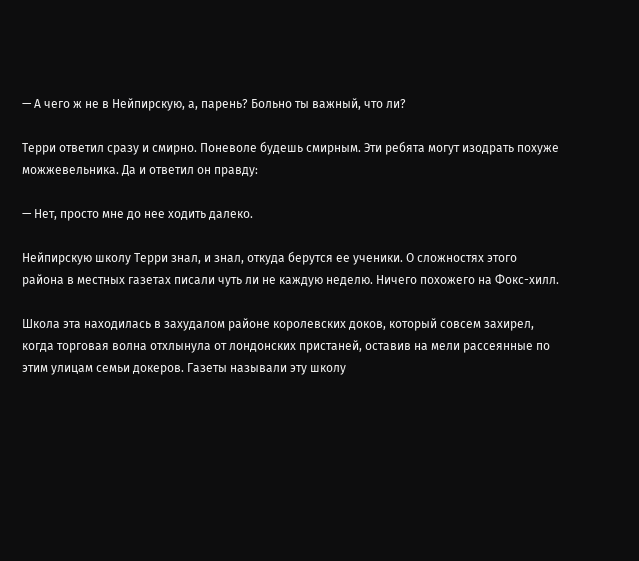— А чего ж не в Нейпирскую, а, парень? Больно ты важный, что ли?

Терри ответил сразу и смирно. Поневоле будешь смирным. Эти ребята могут изодрать похуже можжевельника. Да и ответил он правду:

— Нет, просто мне до нее ходить далеко.

Нейпирскую школу Терри знал, и знал, откуда берутся ее ученики. О сложностях этого района в местных газетах писали чуть ли не каждую неделю. Ничего похожего на Фокс-хилл.

Школа эта находилась в захудалом районе королевских доков, который совсем захирел, когда торговая волна отхлынула от лондонских пристаней, оставив на мели рассеянные по этим улицам семьи докеров. Газеты называли эту школу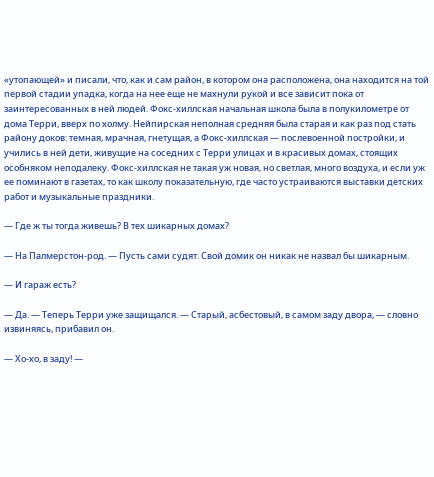«утопающей» и писали, что, как и сам район, в котором она расположена, она находится на той первой стадии упадка, когда на нее еще не махнули рукой и все зависит пока от заинтересованных в ней людей. Фокс-хиллская начальная школа была в полукилометре от дома Терри, вверх по холму. Нейпирская неполная средняя была старая и как раз под стать району доков: темная, мрачная, гнетущая, а Фокс-хиллская — послевоенной постройки, и учились в ней дети, живущие на соседних с Терри улицах и в красивых домах, стоящих особняком неподалеку. Фокс-хиллская не такая уж новая, но светлая, много воздуха, и если уж ее поминают в газетах, то как школу показательную, где часто устраиваются выставки детских работ и музыкальные праздники.

— Где ж ты тогда живешь? В тех шикарных домах?

— На Палмерстон-род. — Пусть сами судят. Свой домик он никак не назвал бы шикарным.

— И гараж есть?

— Да. — Теперь Терри уже защищался. — Старый, асбестовый, в самом заду двора, — словно извиняясь, прибавил он.

— Хо-хо, в заду! —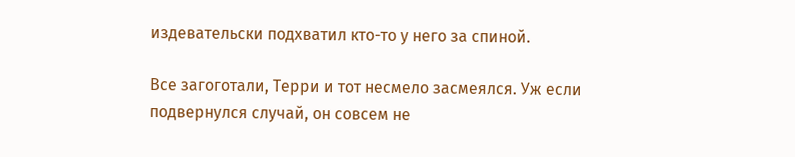издевательски подхватил кто-то у него за спиной.

Все загоготали, Терри и тот несмело засмеялся. Уж если подвернулся случай, он совсем не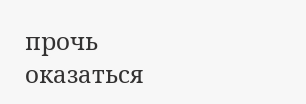прочь оказаться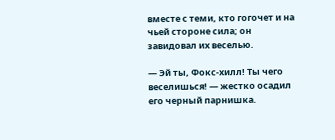вместе с теми, кто гогочет и на чьей стороне сила; он завидовал их веселью.

— Эй ты, Фокс-хилл! Ты чего веселишься! — жестко осадил его черный парнишка.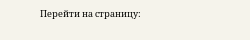Перейти на страницу: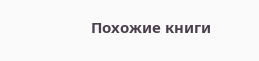Похожие книги